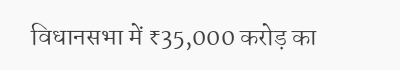विधानसभा में ₹35,000 करोड़ का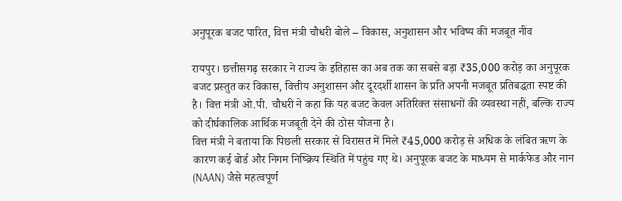अनुपूरक बजट पारित, वित्त मंत्री चौधरी बोले – विकास, अनुशासन और भविष्य की मजबूत नींव

रायपुर। छत्तीसगढ़ सरकार ने राज्य के इतिहास का अब तक का सबसे बड़ा ₹35,000 करोड़ का अनुपूरक बजट प्रस्तुत कर विकास, वित्तीय अनुशासन और दूरदर्शी शासन के प्रति अपनी मजबूत प्रतिबद्धता स्पष्ट की है। वित्त मंत्री ओ.पी. चौधरी ने कहा कि यह बजट केवल अतिरिक्त संसाधनों की व्यवस्था नहीं, बल्कि राज्य को दीर्घकालिक आर्थिक मजबूती देने की ठोस योजना है।
वित्त मंत्री ने बताया कि पिछली सरकार से विरासत में मिले ₹45,000 करोड़ से अधिक के लंबित ऋण के कारण कई बोर्ड और निगम निष्क्रिय स्थिति में पहुंच गए थे। अनुपूरक बजट के माध्यम से मार्कफेड और नान (NAAN) जैसे महत्वपूर्ण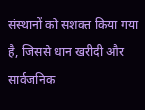संस्थानों को सशक्त किया गया है, जिससे धान खरीदी और सार्वजनिक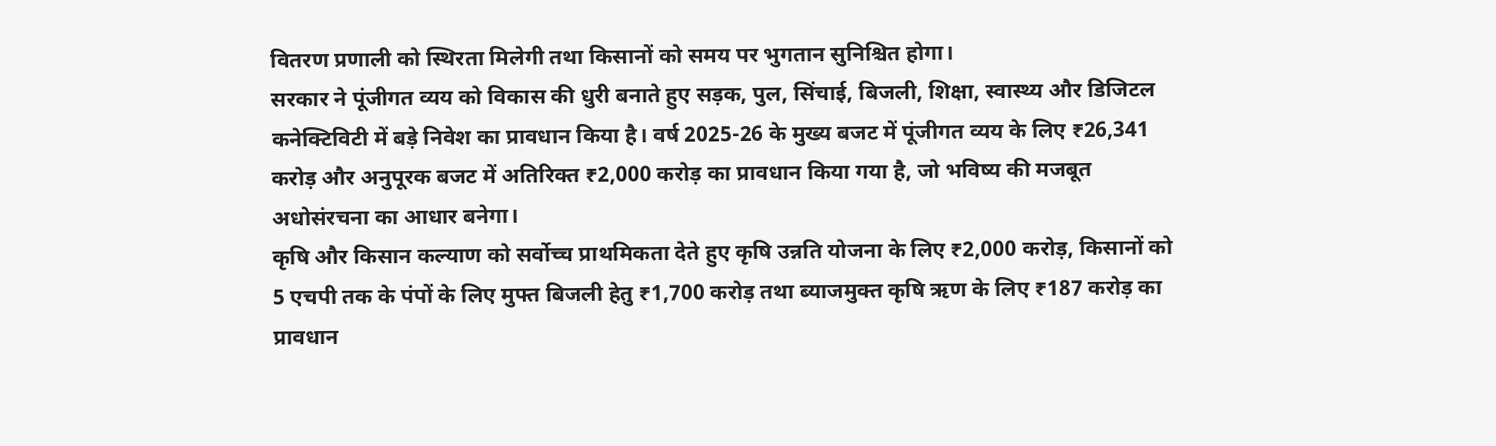वितरण प्रणाली को स्थिरता मिलेगी तथा किसानों को समय पर भुगतान सुनिश्चित होगा।
सरकार ने पूंजीगत व्यय को विकास की धुरी बनाते हुए सड़क, पुल, सिंचाई, बिजली, शिक्षा, स्वास्थ्य और डिजिटल कनेक्टिविटी में बड़े निवेश का प्रावधान किया है। वर्ष 2025-26 के मुख्य बजट में पूंजीगत व्यय के लिए ₹26,341 करोड़ और अनुपूरक बजट में अतिरिक्त ₹2,000 करोड़ का प्रावधान किया गया है, जो भविष्य की मजबूत अधोसंरचना का आधार बनेगा।
कृषि और किसान कल्याण को सर्वोच्च प्राथमिकता देते हुए कृषि उन्नति योजना के लिए ₹2,000 करोड़, किसानों को 5 एचपी तक के पंपों के लिए मुफ्त बिजली हेतु ₹1,700 करोड़ तथा ब्याजमुक्त कृषि ऋण के लिए ₹187 करोड़ का प्रावधान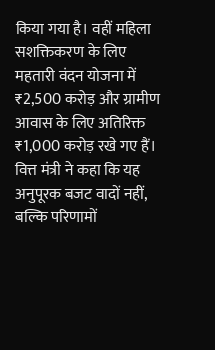किया गया है। वहीं महिला सशक्तिकरण के लिए महतारी वंदन योजना में ₹2,500 करोड़ और ग्रामीण आवास के लिए अतिरिक्त ₹1,000 करोड़ रखे गए हैं।
वित्त मंत्री ने कहा कि यह अनुपूरक बजट वादों नहीं, बल्कि परिणामों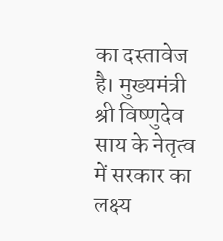का दस्तावेज है। मुख्यमंत्री श्री विष्णुदेव साय के नेतृत्व में सरकार का लक्ष्य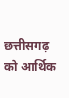छत्तीसगढ़ को आर्थिक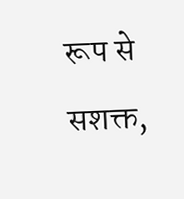रूप से सशक्त,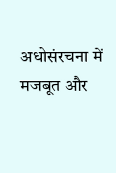अधोसंरचना में मजबूत और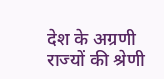देश के अग्रणी राज्यों की श्रेणी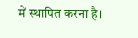में स्थापित करना है।